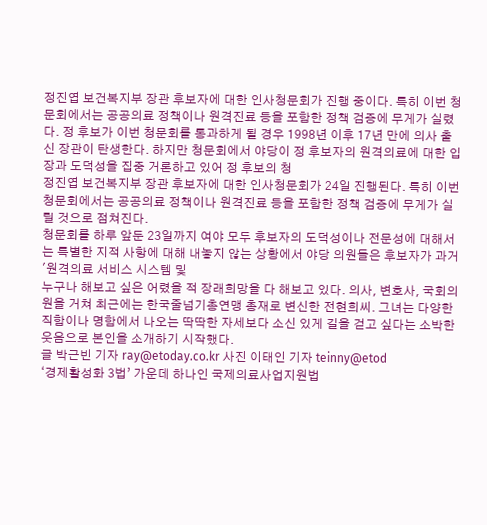정진엽 보건복지부 장관 후보자에 대한 인사청문회가 진행 중이다. 특히 이번 청문회에서는 공공의료 정책이나 원격진료 등을 포함한 정책 검증에 무게가 실렸다. 정 후보가 이번 청문회를 통과하게 될 경우 1998년 이후 17년 만에 의사 출신 장관이 탄생한다. 하지만 청문회에서 야당이 정 후보자의 원격의료에 대한 입장과 도덕성을 집중 거론하고 있어 정 후보의 청
정진엽 보건복지부 장관 후보자에 대한 인사청문회가 24일 진행된다. 특히 이번 청문회에서는 공공의료 정책이나 원격진료 등을 포함한 정책 검증에 무게가 실릴 것으로 점쳐진다.
청문회를 하루 앞둔 23일까지 여야 모두 후보자의 도덕성이나 전문성에 대해서는 특별한 지적 사항에 대해 내놓지 않는 상황에서 야당 의원들은 후보자가 과거 '원격의료 서비스 시스템 및
누구나 해보고 싶은 어렸을 적 장래희망을 다 해보고 있다. 의사, 변호사, 국회의원을 거쳐 최근에는 한국줄넘기총연맹 총재로 변신한 전현희씨. 그녀는 다양한 직함이나 명함에서 나오는 딱딱한 자세보다 소신 있게 길을 걷고 싶다는 소박한 웃음으로 본인을 소개하기 시작했다.
글 박근빈 기자 ray@etoday.co.kr 사진 이태인 기자 teinny@etod
‘경제활성화 3법’ 가운데 하나인 국제의료사업지원법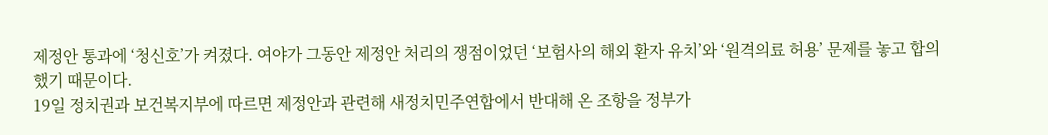제정안 통과에 ‘청신호’가 켜졌다. 여야가 그동안 제정안 처리의 쟁점이었던 ‘보험사의 해외 환자 유치’와 ‘원격의료 허용’ 문제를 놓고 합의했기 때문이다.
19일 정치권과 보건복지부에 따르면 제정안과 관련해 새정치민주연합에서 반대해 온 조항을 정부가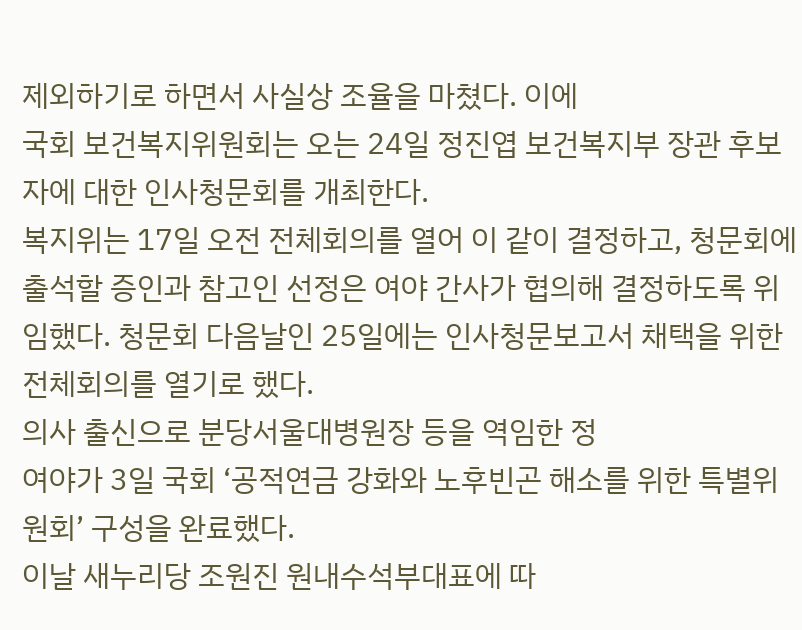제외하기로 하면서 사실상 조율을 마쳤다. 이에
국회 보건복지위원회는 오는 24일 정진엽 보건복지부 장관 후보자에 대한 인사청문회를 개최한다.
복지위는 17일 오전 전체회의를 열어 이 같이 결정하고, 청문회에 출석할 증인과 참고인 선정은 여야 간사가 협의해 결정하도록 위임했다. 청문회 다음날인 25일에는 인사청문보고서 채택을 위한 전체회의를 열기로 했다.
의사 출신으로 분당서울대병원장 등을 역임한 정
여야가 3일 국회 ‘공적연금 강화와 노후빈곤 해소를 위한 특별위원회’ 구성을 완료했다.
이날 새누리당 조원진 원내수석부대표에 따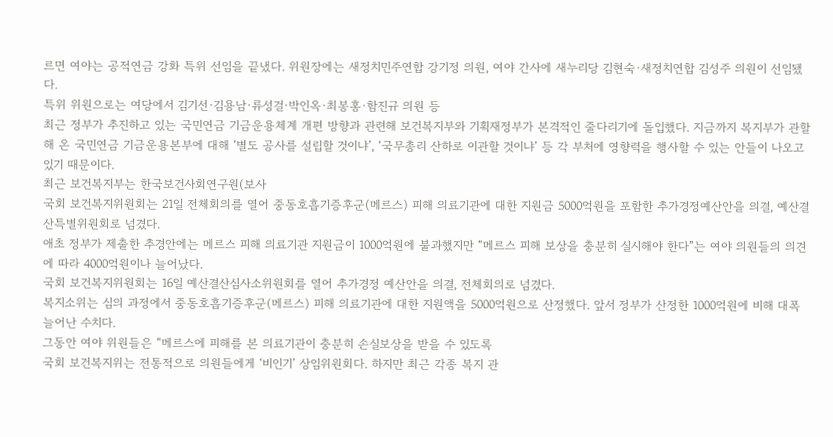르면 여야는 공적연금 강화 특위 선임을 끝냈다. 위원장에는 새정치민주연합 강기정 의원, 여야 간사에 새누리당 김현숙·새정치연합 김성주 의원이 선임됐다.
특위 위원으로는 여당에서 김기선·김용남·류성걸·박인옥·최봉홍·함진규 의원 등
최근 정부가 추진하고 있는 국민연금 기금운용체계 개편 방향과 관련해 보건복지부와 기획재정부가 본격적인 줄다리기에 돌입했다. 지금까지 복지부가 관할해 온 국민연금 기금운용본부에 대해 ‘별도 공사를 설립할 것이냐’, ‘국무총리 산하로 이관할 것이냐’ 등 각 부처에 영향력을 행사할 수 있는 안들이 나오고 있기 때문이다.
최근 보건복지부는 한국보건사회연구원(보사
국회 보건복지위원회는 21일 전체회의를 열어 중동호흡기증후군(메르스) 피해 의료기관에 대한 지원금 5000억원을 포함한 추가경정예산안을 의결, 예산결산특별위원회로 넘겼다.
애초 정부가 제출한 추경안에는 메르스 피해 의료기관 지원금이 1000억원에 불과했지만 “메르스 피해 보상을 충분히 실시해야 한다”는 여야 의원들의 의견에 따라 4000억원이나 늘어났다.
국회 보건복지위원회는 16일 예산결산심사소위원회를 열어 추가경정 예산안을 의결, 전체회의로 넘겼다.
복지소위는 심의 과정에서 중동호흡기증후군(메르스) 피해 의료기관에 대한 지원액을 5000억원으로 산정했다. 앞서 정부가 산정한 1000억원에 비해 대폭 늘어난 수치다.
그동안 여야 위원들은 “메르스에 피해를 본 의료기관이 충분히 손실보상을 받을 수 있도록
국회 보건복지위는 전통적으로 의원들에게 ‘비인기’ 상임위원회다. 하지만 최근 각종 복지 관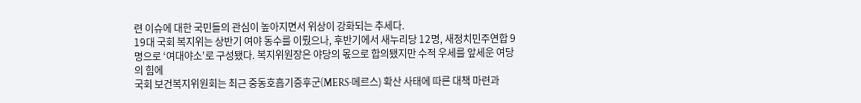련 이슈에 대한 국민들의 관심이 높아지면서 위상이 강화되는 추세다.
19대 국회 복지위는 상반기 여야 동수를 이뤘으나, 후반기에서 새누리당 12명, 새정치민주연합 9명으로 ‘여대야소’로 구성됐다. 복지위원장은 야당의 몫으로 합의됐지만 수적 우세를 앞세운 여당의 힘에
국회 보건복지위원회는 최근 중동호흡기증후군(MERS·메르스) 확산 사태에 따른 대책 마련과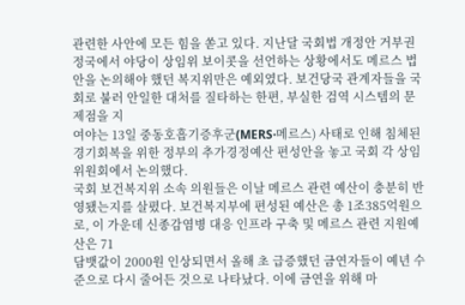관련한 사안에 모든 힘을 쏟고 있다. 지난달 국회법 개정안 거부권 정국에서 야당이 상임위 보이콧을 선언하는 상황에서도 메르스 법안을 논의해야 했던 복지위만은 예외였다. 보건당국 관계자들을 국회로 불러 안일한 대처를 질타하는 한편, 부실한 검역 시스템의 문제점을 지
여야는 13일 중동호흡기증후군(MERS·메르스) 사태로 인해 침체된 경기회복을 위한 정부의 추가경정예산 편성안을 놓고 국회 각 상임위원회에서 논의했다.
국회 보건복지위 소속 의원들은 이날 메르스 관련 예산이 충분히 반영됐는지를 살폈다. 보건복지부에 편성된 예산은 총 1조385억원으로, 이 가운데 신종감염병 대응 인프라 구축 및 메르스 관련 지원예산은 71
담뱃값이 2000원 인상되면서 올해 초 급증했던 금연자들이 예년 수준으로 다시 줄어든 것으로 나타났다. 이에 금연을 위해 마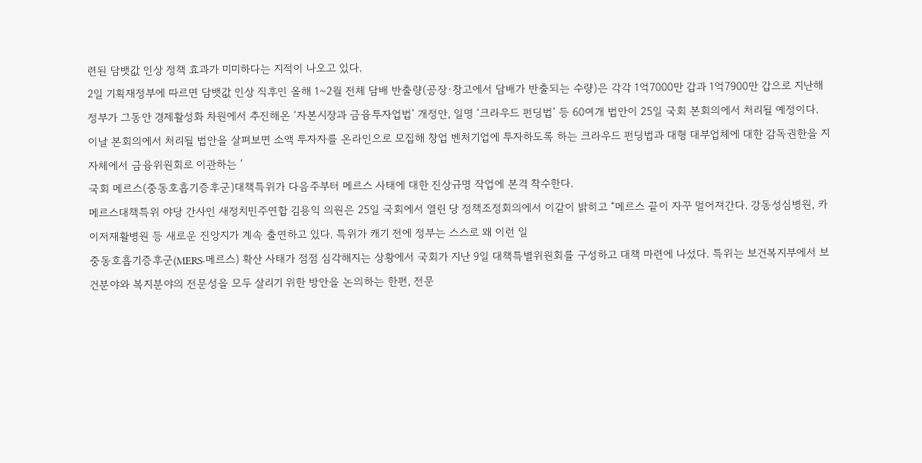련된 담뱃값 인상 정책 효과가 미미하다는 지적이 나오고 있다.
2일 기획재정부에 따르면 담뱃값 인상 직후인 올해 1~2월 전체 담배 반출량(공장·창고에서 담배가 반출되는 수량)은 각각 1억7000만 갑과 1억7900만 갑으로 지난해
정부가 그동안 경제활성화 차원에서 추진해온 ‘자본시장과 금융투자업법’ 개정안, 일명 ‘크라우드 펀딩법’ 등 60여개 법안이 25일 국회 본회의에서 처리될 예정이다.
이날 본회의에서 처리될 법안을 살펴보면 소액 투자자를 온라인으로 모집해 창업 벤처기업에 투자하도록 하는 크라우드 펀딩법과 대형 대부업체에 대한 감독권한을 지자체에서 금융위원회로 이관하는 ‘
국회 메르스(중동호흡기증후군)대책특위가 다음주부터 메르스 사태에 대한 진상규명 작업에 본격 착수한다.
메르스대책특위 야당 간사인 새정치민주연합 김용익 의원은 25일 국회에서 열린 당 정책조정회의에서 이같이 밝히고 “메르스 끝이 자꾸 멀어져간다. 강동성심병원, 카이저재활병원 등 새로운 진앙지가 계속 출연하고 있다. 특위가 캐기 전에 정부는 스스로 왜 이런 일
중동호흡기증후군(MERS·메르스) 확산 사태가 점점 심각해지는 상황에서 국회가 지난 9일 대책특별위원회를 구성하고 대책 마련에 나섰다. 특위는 보건복지부에서 보건분야와 복지분야의 전문성을 모두 살리기 위한 방안을 논의하는 한편, 전문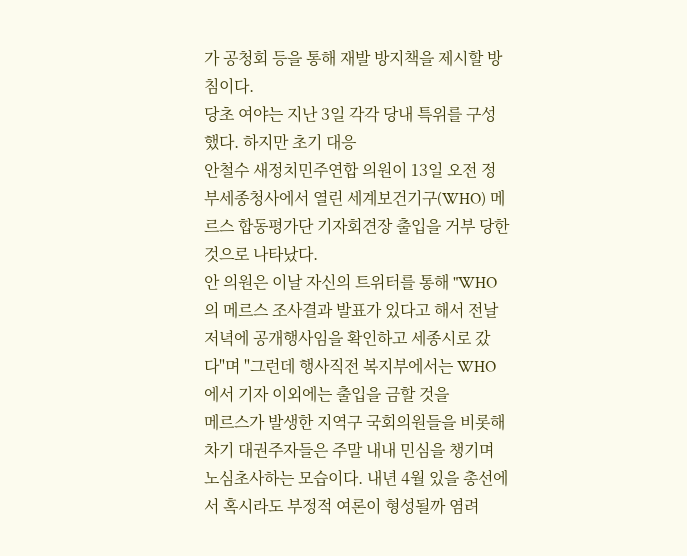가 공청회 등을 통해 재발 방지책을 제시할 방침이다.
당초 여야는 지난 3일 각각 당내 특위를 구성했다. 하지만 초기 대응
안철수 새정치민주연합 의원이 13일 오전 정부세종청사에서 열린 세계보건기구(WHO) 메르스 합동평가단 기자회견장 출입을 거부 당한 것으로 나타났다.
안 의원은 이날 자신의 트위터를 통해 "WHO의 메르스 조사결과 발표가 있다고 해서 전날 저녁에 공개행사임을 확인하고 세종시로 갔다"며 "그런데 행사직전 복지부에서는 WHO에서 기자 이외에는 출입을 금할 것을
메르스가 발생한 지역구 국회의원들을 비롯해 차기 대권주자들은 주말 내내 민심을 챙기며 노심초사하는 모습이다. 내년 4월 있을 총선에서 혹시라도 부정적 여론이 형성될까 염려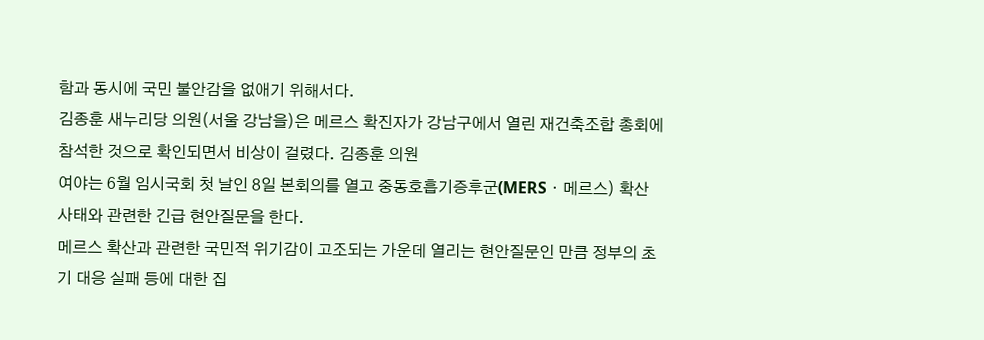함과 동시에 국민 불안감을 없애기 위해서다.
김종훈 새누리당 의원(서울 강남을)은 메르스 확진자가 강남구에서 열린 재건축조합 총회에 참석한 것으로 확인되면서 비상이 걸렸다. 김종훈 의원
여야는 6월 임시국회 첫 날인 8일 본회의를 열고 중동호흡기증후군(MERSㆍ메르스) 확산 사태와 관련한 긴급 현안질문을 한다.
메르스 확산과 관련한 국민적 위기감이 고조되는 가운데 열리는 현안질문인 만큼 정부의 초기 대응 실패 등에 대한 집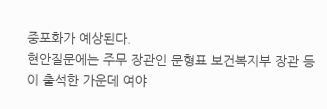중포화가 예상된다.
현안질문에는 주무 장관인 문형표 보건복지부 장관 등이 출석한 가운데 여야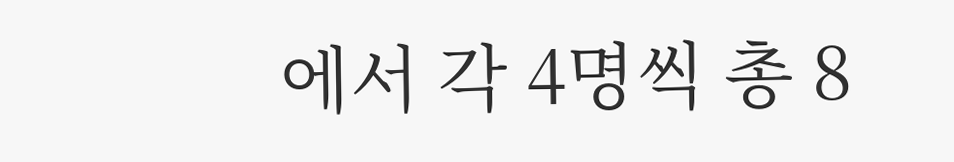에서 각 4명씩 총 8